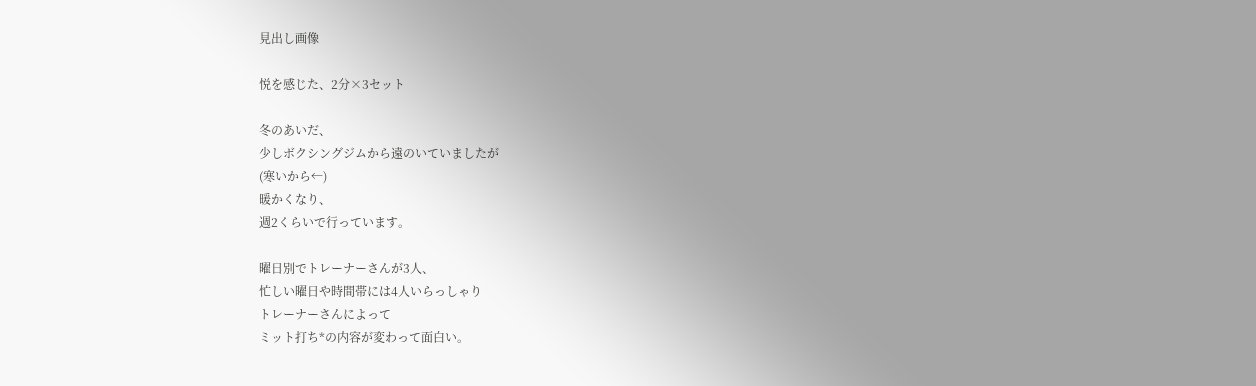見出し画像

悦を感じた、2分×3セット

冬のあいだ、
少しボクシングジムから遠のいていましたが
(寒いから←)
暖かくなり、
週2くらいで行っています。

曜日別でトレーナーさんが3人、
忙しい曜日や時間帯には4人いらっしゃり
トレーナーさんによって
ミット打ち*の内容が変わって面白い。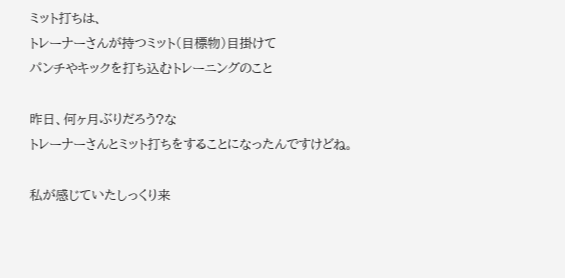ミット打ちは、
トレーナーさんが持つミット(目標物)目掛けて
パンチやキックを打ち込むトレーニングのこと

昨日、何ヶ月ぶりだろう?な
トレーナーさんとミット打ちをすることになったんですけどね。

私が感じていたしっくり来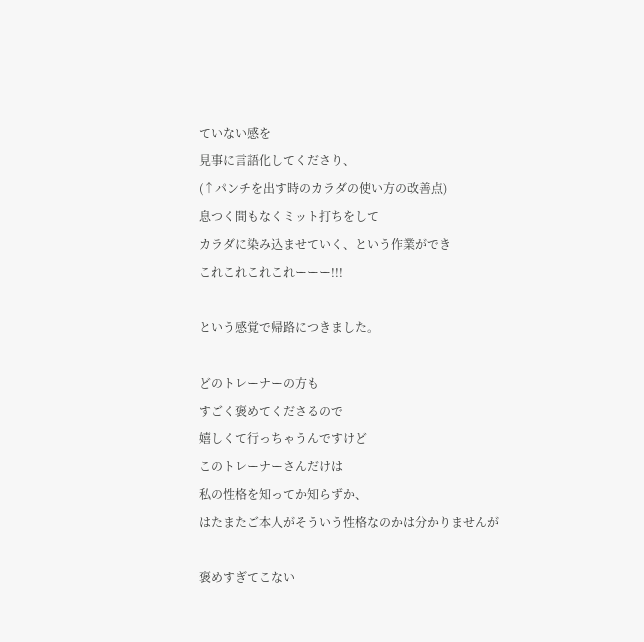ていない感を
見事に言語化してくださり、
(↑パンチを出す時のカラダの使い方の改善点)
息つく間もなくミット打ちをして
カラダに染み込ませていく、という作業ができ
これこれこれこれーーー!!!

という感覚で帰路につきました。

どのトレーナーの方も
すごく褒めてくださるので
嬉しくて行っちゃうんですけど
このトレーナーさんだけは
私の性格を知ってか知らずか、
はたまたご本人がそういう性格なのかは分かりませんが

褒めすぎてこない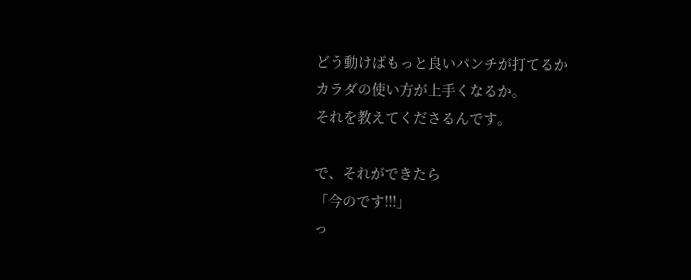どう動けばもっと良いパンチが打てるか
カラダの使い方が上手くなるか。
それを教えてくださるんです。

で、それができたら
「今のです!!!」
っ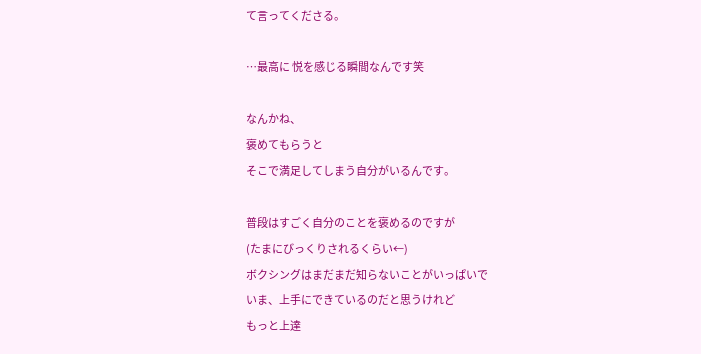て言ってくださる。

…最高に 悦を感じる瞬間なんです笑

なんかね、
褒めてもらうと
そこで満足してしまう自分がいるんです。

普段はすごく自分のことを褒めるのですが
(たまにびっくりされるくらい←)
ボクシングはまだまだ知らないことがいっぱいで
いま、上手にできているのだと思うけれど
もっと上達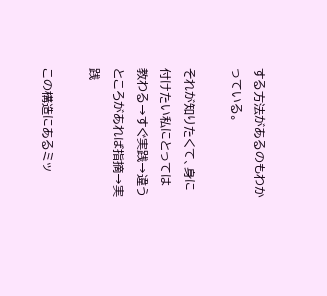する方法があるのもわかっている。

それが知りたくて、身に付けたい私にとっては
教わる→すぐ実践→違うところがあれば指摘→実践

この構造にあるミッ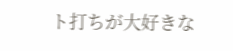ト打ちが大好きな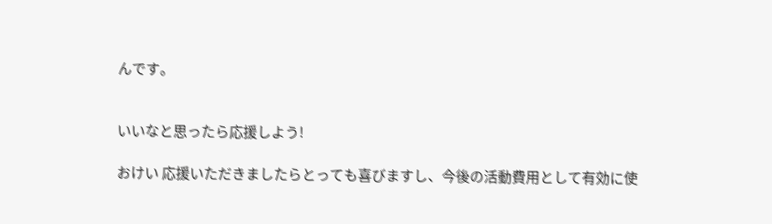んです。


いいなと思ったら応援しよう!

おけい 応援いただきましたらとっても喜びますし、今後の活動費用として有効に使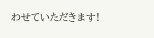わせていただきます!